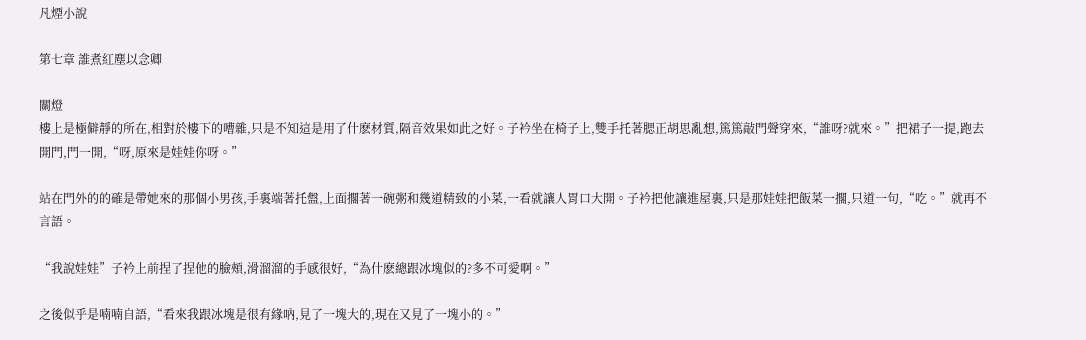凡煙小說

第七章 誰煮紅塵以念卿

關燈
樓上是極僻靜的所在,相對於樓下的嘈雜,只是不知這是用了什麽材質,隔音效果如此之好。子衿坐在椅子上,雙手托著腮正胡思亂想,篤篤敲門聲穿來,“誰呀?就來。”把裙子一提,跑去開門,門一開,“呀,原來是娃娃你呀。”

站在門外的的確是帶她來的那個小男孩,手裏端著托盤,上面擱著一碗粥和幾道精致的小菜,一看就讓人胃口大開。子衿把他讓進屋裏,只是那娃娃把飯菜一擱,只道一句,“吃。”就再不言語。

“我說娃娃”子衿上前捏了捏他的臉頰,滑溜溜的手感很好,“為什麽總跟冰塊似的?多不可愛啊。”

之後似乎是喃喃自語,“看來我跟冰塊是很有緣吶,見了一塊大的,現在又見了一塊小的。”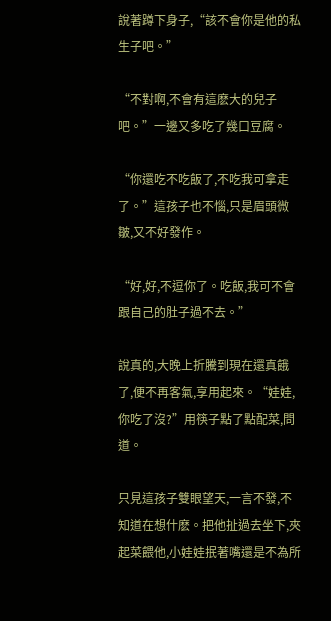說著蹲下身子,“該不會你是他的私生子吧。”

“不對啊,不會有這麽大的兒子吧。”一邊又多吃了幾口豆腐。

“你還吃不吃飯了,不吃我可拿走了。”這孩子也不惱,只是眉頭微皺,又不好發作。

“好,好,不逗你了。吃飯,我可不會跟自己的肚子過不去。”

說真的,大晚上折騰到現在還真餓了,便不再客氣,享用起來。“娃娃,你吃了沒?”用筷子點了點配菜,問道。

只見這孩子雙眼望天,一言不發,不知道在想什麽。把他扯過去坐下,夾起菜餵他,小娃娃抿著嘴還是不為所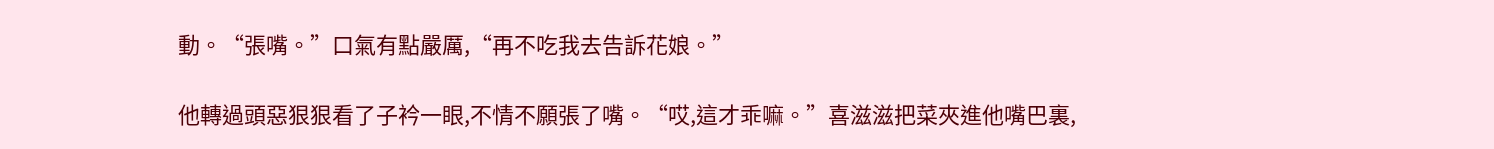動。“張嘴。”口氣有點嚴厲,“再不吃我去告訴花娘。”

他轉過頭惡狠狠看了子衿一眼,不情不願張了嘴。“哎,這才乖嘛。”喜滋滋把菜夾進他嘴巴裏,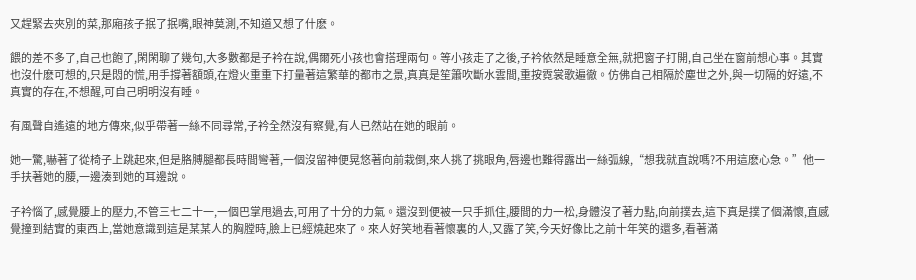又趕緊去夾別的菜,那廂孩子抿了抿嘴,眼神莫測,不知道又想了什麽。

餵的差不多了,自己也飽了,閑閑聊了幾句,大多數都是子衿在說,偶爾死小孩也會搭理兩句。等小孩走了之後,子衿依然是睡意全無,就把窗子打開,自己坐在窗前想心事。其實也沒什麽可想的,只是悶的慌,用手撐著額頭,在燈火重重下打量著這繁華的都市之景,真真是笙簫吹斷水雲間,重按霓裳歌遍徹。仿佛自己相隔於塵世之外,與一切隔的好遠,不真實的存在,不想醒,可自己明明沒有睡。

有風聲自遙遠的地方傳來,似乎帶著一絲不同尋常,子衿全然沒有察覺,有人已然站在她的眼前。

她一驚,嚇著了從椅子上跳起來,但是胳膊腿都長時間彎著,一個沒留神便晃悠著向前栽倒,來人挑了挑眼角,唇邊也難得露出一絲弧線,“想我就直說嗎?不用這麽心急。”他一手扶著她的腰,一邊湊到她的耳邊說。

子衿惱了,感覺腰上的壓力,不管三七二十一,一個巴掌甩過去,可用了十分的力氣。還沒到便被一只手抓住,腰間的力一松,身體沒了著力點,向前撲去,這下真是撲了個滿懷,直感覺撞到結實的東西上,當她意識到這是某某人的胸膛時,臉上已經燒起來了。來人好笑地看著懷裏的人,又露了笑,今天好像比之前十年笑的還多,看著滿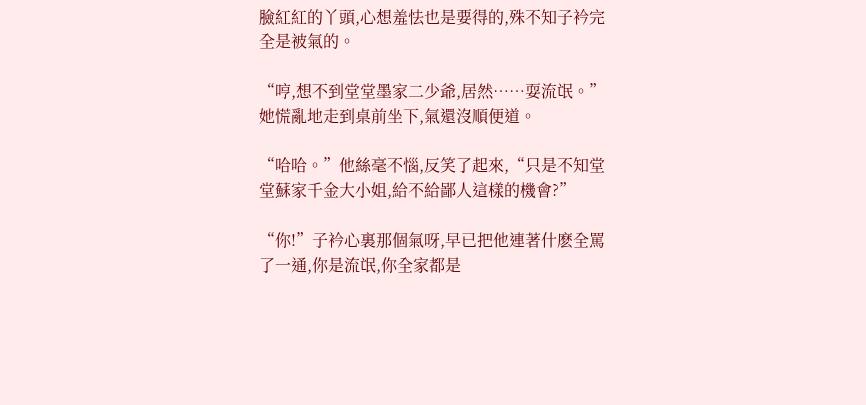臉紅紅的丫頭,心想羞怯也是要得的,殊不知子衿完全是被氣的。

“哼,想不到堂堂墨家二少爺,居然……耍流氓。”她慌亂地走到桌前坐下,氣還沒順便道。

“哈哈。”他絲毫不惱,反笑了起來,“只是不知堂堂蘇家千金大小姐,給不給鄙人這樣的機會?”

“你!”子衿心裏那個氣呀,早已把他連著什麽全罵了一通,你是流氓,你全家都是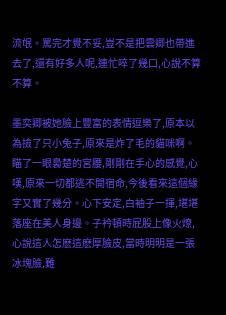流氓。罵完才覺不妥,豈不是把雲卿也帶進去了,還有好多人呢,連忙啐了幾口,心說不算不算。

墨奕卿被她臉上豐富的表情逗樂了,原本以為撿了只小兔子,原來是炸了毛的貓咪啊。瞄了一眼裊楚的宮腰,剛剛在手心的感覺,心嘆,原來一切都逃不開宿命,今後看來這個緣字又實了幾分。心下安定,白袖子一揮,堪堪落座在美人身邊。子衿頓時屁股上像火燎,心說這人怎麽這麽厚臉皮,當時明明是一張冰塊臉,難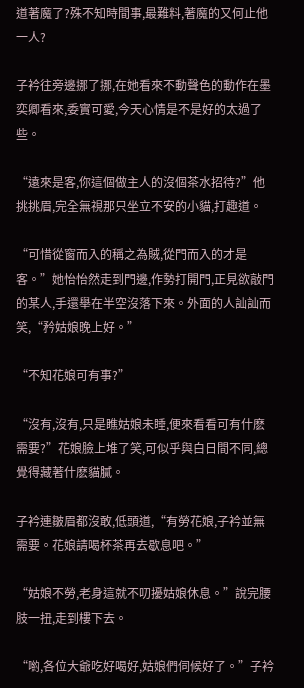道著魔了?殊不知時間事,最難料,著魔的又何止他一人?

子衿往旁邊挪了挪,在她看來不動聲色的動作在墨奕卿看來,委實可愛,今天心情是不是好的太過了些。

“遠來是客,你這個做主人的沒個茶水招待?”他挑挑眉,完全無視那只坐立不安的小貓,打趣道。

“可惜從窗而入的稱之為賊,從門而入的才是客。”她怡怡然走到門邊,作勢打開門,正見欲敲門的某人,手還舉在半空沒落下來。外面的人訕訕而笑,“矜姑娘晚上好。”

“不知花娘可有事?”

“沒有,沒有,只是瞧姑娘未睡,便來看看可有什麽需要?”花娘臉上堆了笑,可似乎與白日間不同,總覺得藏著什麽貓膩。

子衿連皺眉都沒敢,低頭道,“有勞花娘,子衿並無需要。花娘請喝杯茶再去歇息吧。”

“姑娘不勞,老身這就不叨擾姑娘休息。”說完腰肢一扭,走到樓下去。

“喲,各位大爺吃好喝好,姑娘們伺候好了。”子衿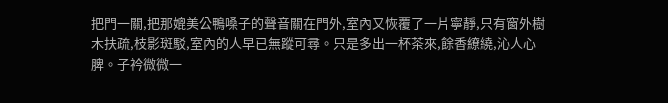把門一關,把那媲美公鴨嗓子的聲音關在門外,室內又恢覆了一片寧靜,只有窗外樹木扶疏,枝影斑駁,室內的人早已無蹤可尋。只是多出一杯茶來,餘香繚繞,沁人心脾。子衿微微一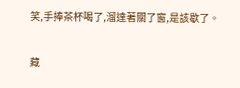笑,手捧茶杯喝了,溜達著關了窗,是該歇了。

藏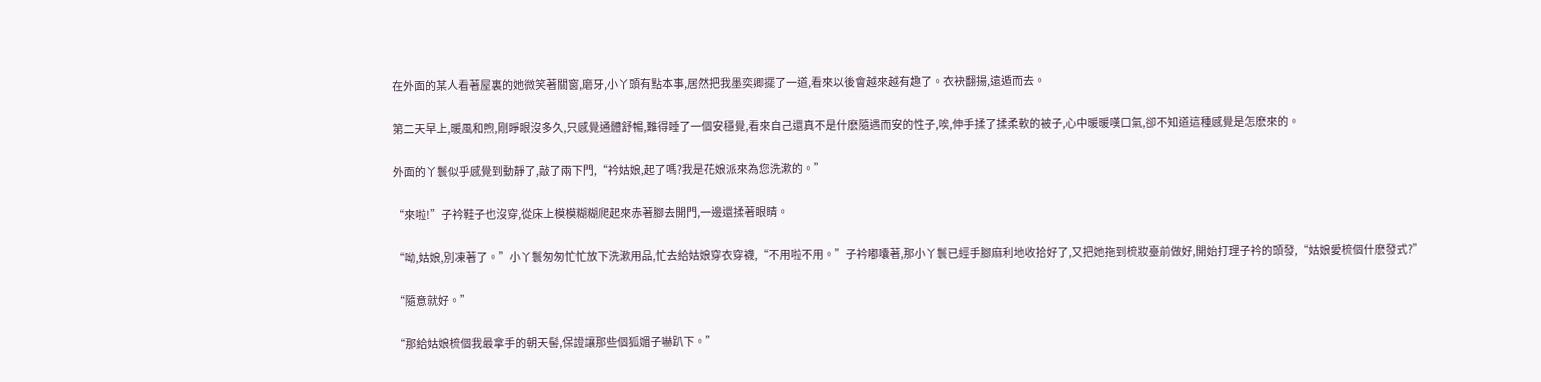在外面的某人看著屋裏的她微笑著關窗,磨牙,小丫頭有點本事,居然把我墨奕卿擺了一道,看來以後會越來越有趣了。衣袂翻揚,遠遁而去。

第二天早上,暖風和煦,剛睜眼沒多久,只感覺通體舒暢,難得睡了一個安穩覺,看來自己還真不是什麽隨遇而安的性子,唉,伸手揉了揉柔軟的被子,心中暖暖嘆口氣,卻不知道這種感覺是怎麽來的。

外面的丫鬟似乎感覺到動靜了,敲了兩下門,“衿姑娘,起了嗎?我是花娘派來為您洗漱的。”

“來啦!”子衿鞋子也沒穿,從床上模模糊糊爬起來赤著腳去開門,一邊還揉著眼睛。

“呦,姑娘,別凍著了。”小丫鬟匆匆忙忙放下洗漱用品,忙去給姑娘穿衣穿襪,“不用啦不用。”子衿嘟囔著,那小丫鬟已經手腳麻利地收拾好了,又把她拖到梳妝臺前做好,開始打理子衿的頭發,“姑娘愛梳個什麽發式?”

“隨意就好。”

“那給姑娘梳個我最拿手的朝天髻,保證讓那些個狐媚子嚇趴下。”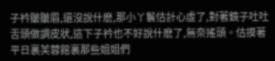子衿皺皺眉,還沒說什麽,那小丫鬟估計心虛了,對著鏡子吐吐舌頭做調皮狀,這下子衿也不好說什麽了,無奈搖頭。估摸著平日裏芙蓉館裏那些姐姐們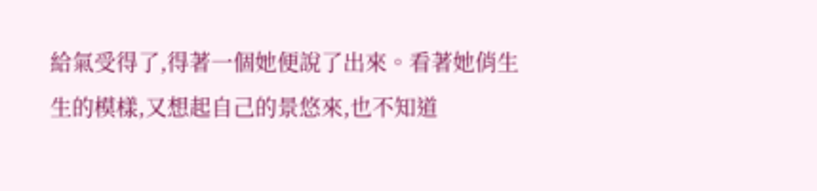給氣受得了,得著一個她便說了出來。看著她俏生生的模樣,又想起自己的景悠來,也不知道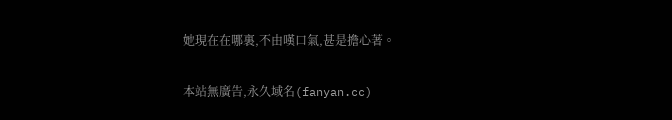她現在在哪裏,不由嘆口氣,甚是擔心著。

本站無廣告,永久域名(fanyan.cc)